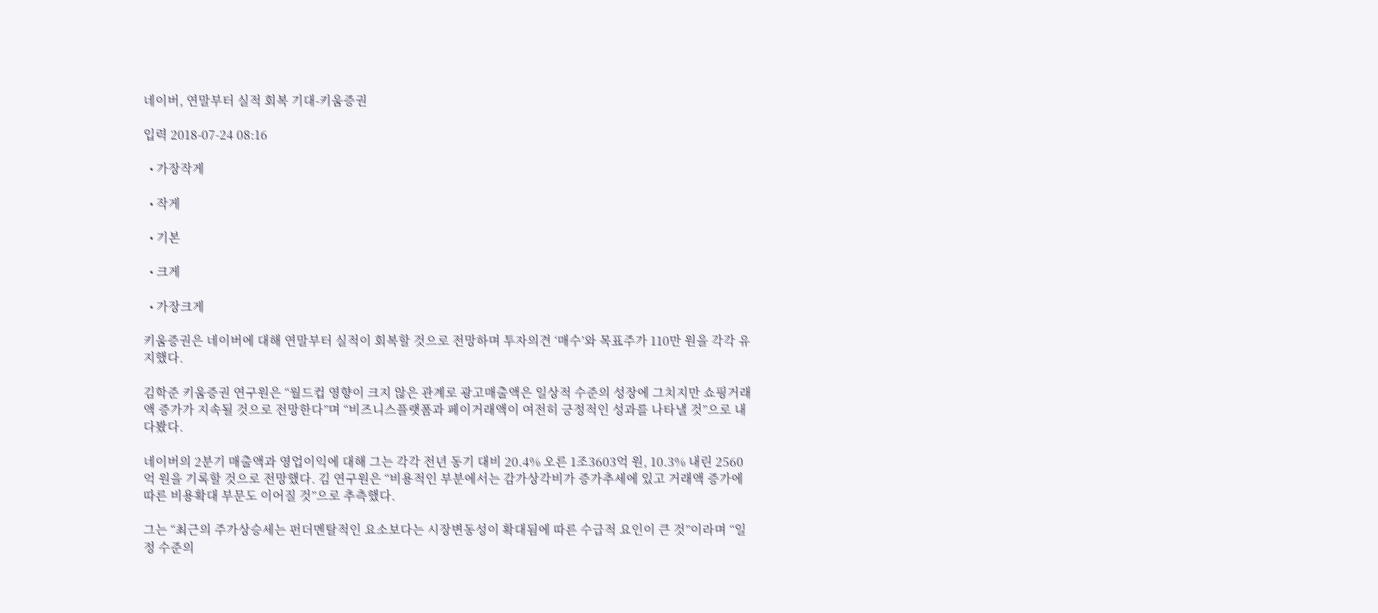네이버, 연말부터 실적 회복 기대-키움증권

입력 2018-07-24 08:16

  • 가장작게

  • 작게

  • 기본

  • 크게

  • 가장크게

키움증권은 네이버에 대해 연말부터 실적이 회복할 것으로 전망하며 투자의견 ‘매수’와 목표주가 110만 원을 각각 유지했다.

김학준 키움증권 연구원은 “월드컵 영향이 크지 않은 관계로 광고매출액은 일상적 수준의 성장에 그치지만 쇼핑거래액 증가가 지속될 것으로 전망한다”며 “비즈니스플랫폼과 페이거래액이 여전히 긍정적인 성과를 나타낼 것”으로 내다봤다.

네이버의 2분기 매출액과 영업이익에 대해 그는 각각 전년 동기 대비 20.4% 오른 1조3603억 원, 10.3% 내린 2560억 원을 기록할 것으로 전망했다. 김 연구원은 “비용적인 부분에서는 감가상각비가 증가추세에 있고 거래액 증가에 따른 비용확대 부문도 이어질 것”으로 추측했다.

그는 “최근의 주가상승세는 펀더멘탈적인 요소보다는 시장변동성이 확대됨에 따른 수급적 요인이 큰 것”이라며 “일정 수준의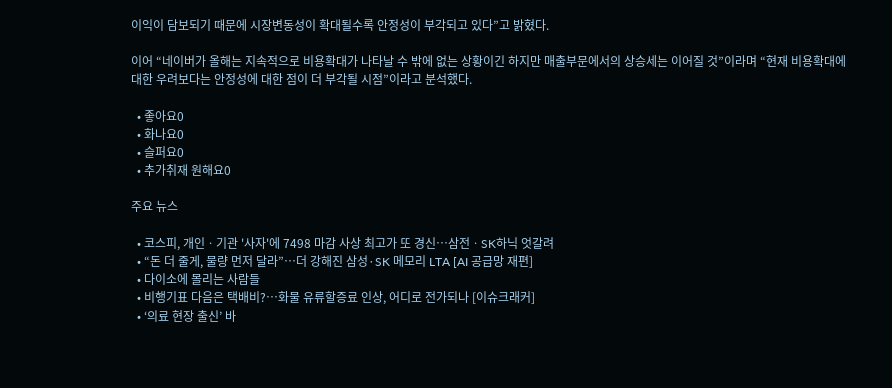이익이 담보되기 때문에 시장변동성이 확대될수록 안정성이 부각되고 있다”고 밝혔다.

이어 “네이버가 올해는 지속적으로 비용확대가 나타날 수 밖에 없는 상황이긴 하지만 매출부문에서의 상승세는 이어질 것”이라며 “현재 비용확대에 대한 우려보다는 안정성에 대한 점이 더 부각될 시점”이라고 분석했다.

  • 좋아요0
  • 화나요0
  • 슬퍼요0
  • 추가취재 원해요0

주요 뉴스

  • 코스피, 개인ㆍ기관 '사자'에 7498 마감 사상 최고가 또 경신⋯삼전ㆍSK하닉 엇갈려
  • “돈 더 줄게, 물량 먼저 달라”…더 강해진 삼성·SK 메모리 LTA [AI 공급망 재편]
  • 다이소에 몰리는 사람들
  • 비행기표 다음은 택배비?⋯화물 유류할증료 인상, 어디로 전가되나 [이슈크래커]
  • ‘의료 현장 출신’ 바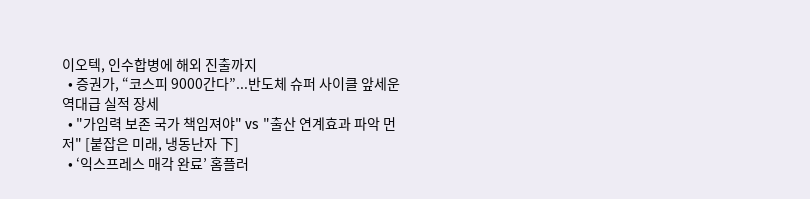이오텍, 인수합병에 해외 진출까지
  • 증권가, “코스피 9000간다”...반도체 슈퍼 사이클 앞세운 역대급 실적 장세
  • "가임력 보존 국가 책임져야" vs "출산 연계효과 파악 먼저" [붙잡은 미래, 냉동난자 下]
  • ‘익스프레스 매각 완료’ 홈플러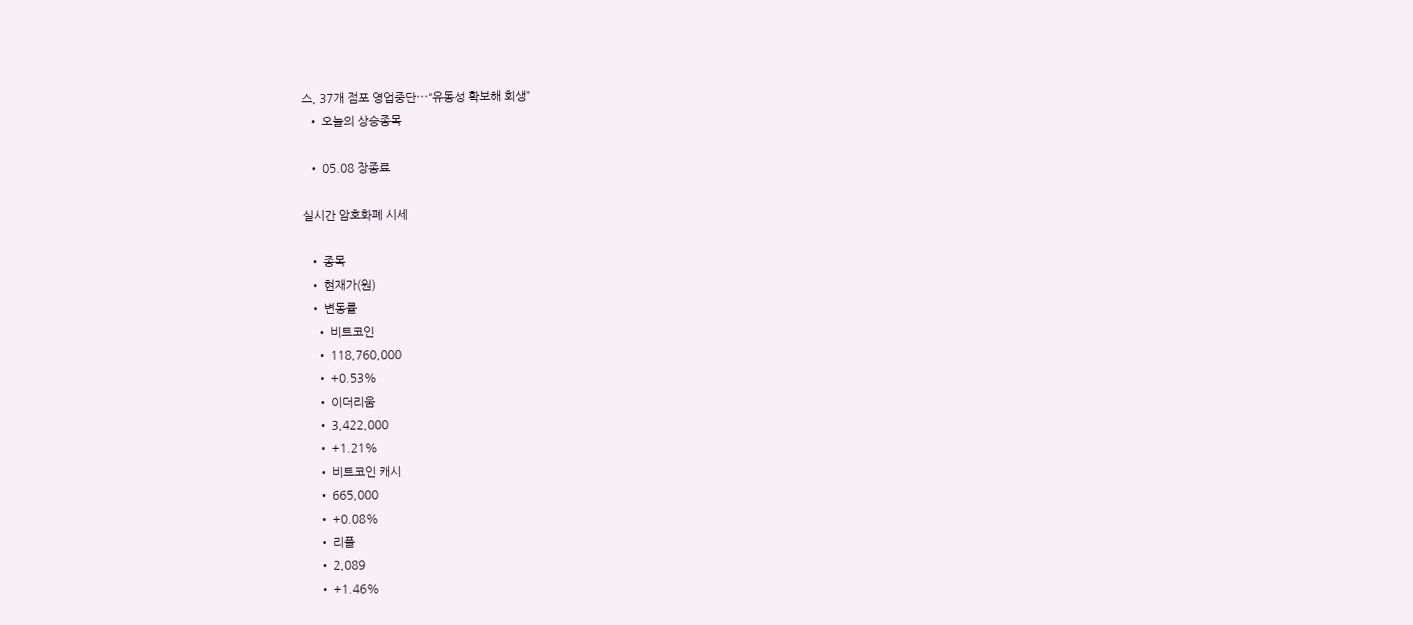스, 37개 점포 영업중단⋯“유동성 확보해 회생”
  • 오늘의 상승종목

  • 05.08 장종료

실시간 암호화폐 시세

  • 종목
  • 현재가(원)
  • 변동률
    • 비트코인
    • 118,760,000
    • +0.53%
    • 이더리움
    • 3,422,000
    • +1.21%
    • 비트코인 캐시
    • 665,000
    • +0.08%
    • 리플
    • 2,089
    • +1.46%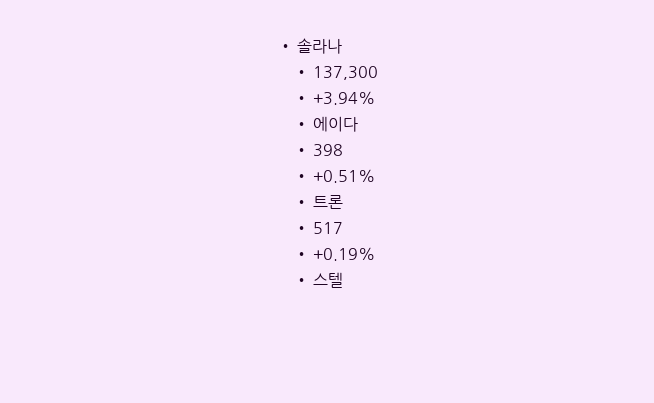• 솔라나
    • 137,300
    • +3.94%
    • 에이다
    • 398
    • +0.51%
    • 트론
    • 517
    • +0.19%
    • 스텔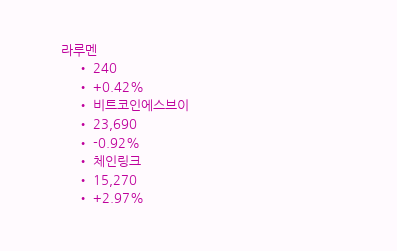라루멘
    • 240
    • +0.42%
    • 비트코인에스브이
    • 23,690
    • -0.92%
    • 체인링크
    • 15,270
    • +2.97%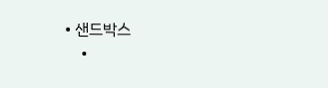• 샌드박스
    •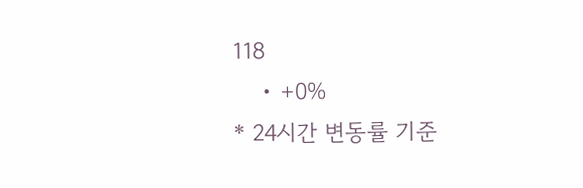118
    • +0%
* 24시간 변동률 기준